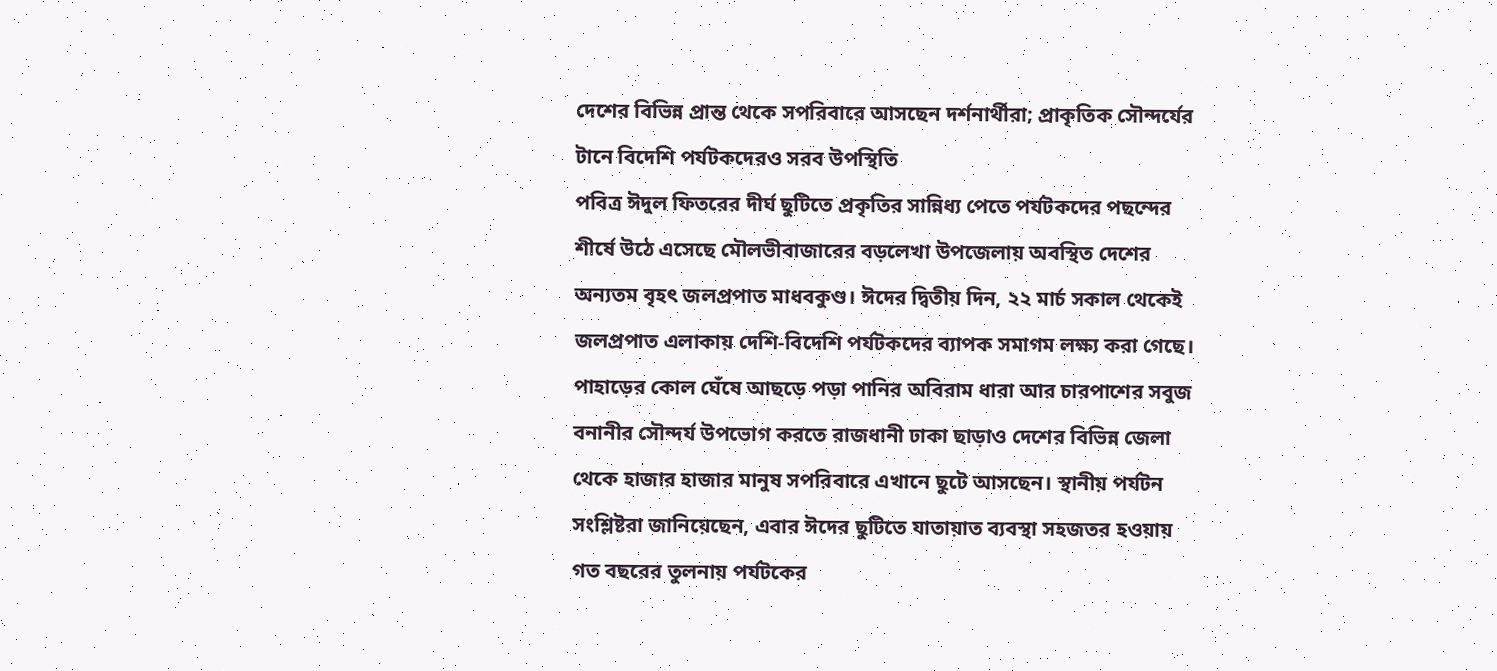দেশের বিভিন্ন প্রান্ত থেকে সপরিবারে আসছেন দর্শনার্থীরা; প্রাকৃতিক সৌন্দর্যের টানে বিদেশি পর্যটকদেরও সরব উপস্থিতি
পবিত্র ঈদুল ফিতরের দীর্ঘ ছুটিতে প্রকৃতির সান্নিধ্য পেতে পর্যটকদের পছন্দের শীর্ষে উঠে এসেছে মৌলভীবাজারের বড়লেখা উপজেলায় অবস্থিত দেশের অন্যতম বৃহৎ জলপ্রপাত মাধবকুণ্ড। ঈদের দ্বিতীয় দিন, ২২ মার্চ সকাল থেকেই জলপ্রপাত এলাকায় দেশি-বিদেশি পর্যটকদের ব্যাপক সমাগম লক্ষ্য করা গেছে। পাহাড়ের কোল ঘেঁষে আছড়ে পড়া পানির অবিরাম ধারা আর চারপাশের সবুজ বনানীর সৌন্দর্য উপভোগ করতে রাজধানী ঢাকা ছাড়াও দেশের বিভিন্ন জেলা থেকে হাজার হাজার মানুষ সপরিবারে এখানে ছুটে আসছেন। স্থানীয় পর্যটন সংশ্লিষ্টরা জানিয়েছেন, এবার ঈদের ছুটিতে যাতায়াত ব্যবস্থা সহজতর হওয়ায় গত বছরের তুলনায় পর্যটকের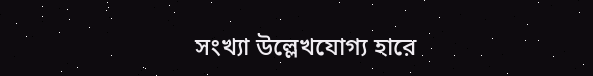সংখ্যা উল্লেখযোগ্য হারে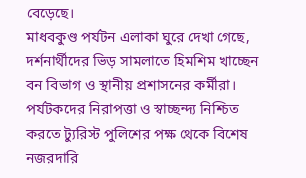বেড়েছে।
মাধবকুণ্ড পর্যটন এলাকা ঘুরে দেখা গেছে, দর্শনার্থীদের ভিড় সামলাতে হিমশিম খাচ্ছেন বন বিভাগ ও স্থানীয় প্রশাসনের কর্মীরা। পর্যটকদের নিরাপত্তা ও স্বাচ্ছন্দ্য নিশ্চিত করতে ট্যুরিস্ট পুলিশের পক্ষ থেকে বিশেষ নজরদারি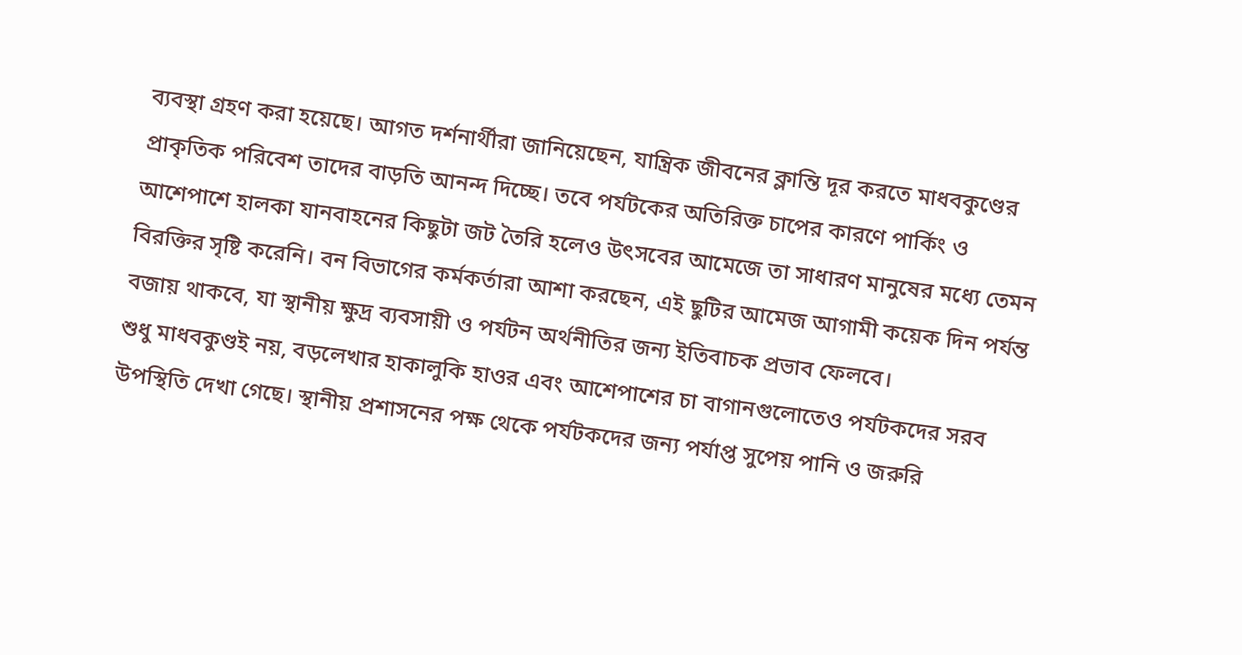ব্যবস্থা গ্রহণ করা হয়েছে। আগত দর্শনার্থীরা জানিয়েছেন, যান্ত্রিক জীবনের ক্লান্তি দূর করতে মাধবকুণ্ডের প্রাকৃতিক পরিবেশ তাদের বাড়তি আনন্দ দিচ্ছে। তবে পর্যটকের অতিরিক্ত চাপের কারণে পার্কিং ও আশেপাশে হালকা যানবাহনের কিছুটা জট তৈরি হলেও উৎসবের আমেজে তা সাধারণ মানুষের মধ্যে তেমন বিরক্তির সৃষ্টি করেনি। বন বিভাগের কর্মকর্তারা আশা করছেন, এই ছুটির আমেজ আগামী কয়েক দিন পর্যন্ত বজায় থাকবে, যা স্থানীয় ক্ষুদ্র ব্যবসায়ী ও পর্যটন অর্থনীতির জন্য ইতিবাচক প্রভাব ফেলবে।
শুধু মাধবকুণ্ডই নয়, বড়লেখার হাকালুকি হাওর এবং আশেপাশের চা বাগানগুলোতেও পর্যটকদের সরব উপস্থিতি দেখা গেছে। স্থানীয় প্রশাসনের পক্ষ থেকে পর্যটকদের জন্য পর্যাপ্ত সুপেয় পানি ও জরুরি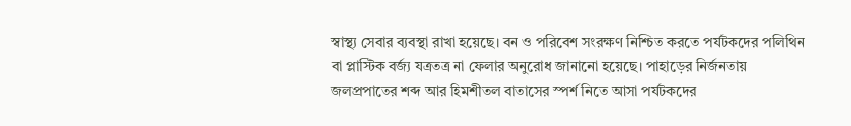স্বাস্থ্য সেবার ব্যবস্থা রাখা হয়েছে। বন ও পরিবেশ সংরক্ষণ নিশ্চিত করতে পর্যটকদের পলিথিন বা প্লাস্টিক বর্জ্য যত্রতত্র না ফেলার অনুরোধ জানানো হয়েছে। পাহাড়ের নির্জনতায় জলপ্রপাতের শব্দ আর হিমশীতল বাতাসের স্পর্শ নিতে আসা পর্যটকদের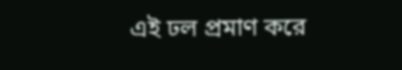এই ঢল প্রমাণ করে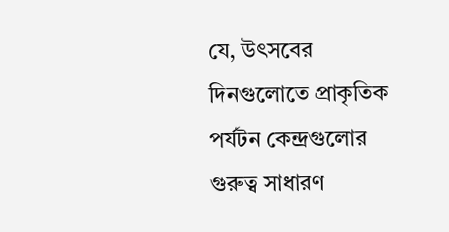যে, উৎসবের দিনগুলোতে প্রাকৃতিক পর্যটন কেন্দ্রগুলোর গুরুত্ব সাধারণ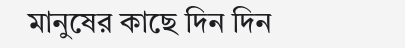মানুষের কাছে দিন দিন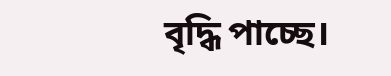বৃদ্ধি পাচ্ছে।